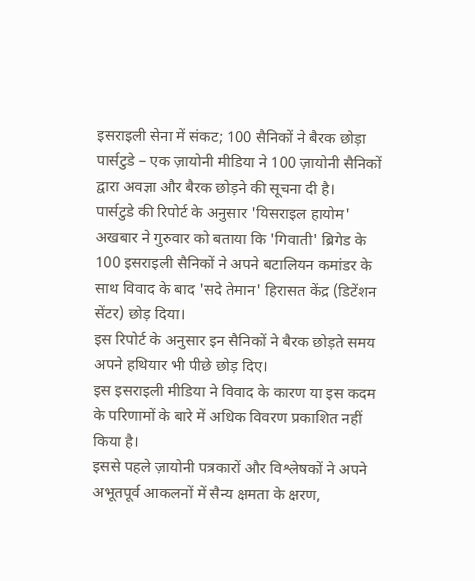इसराइली सेना में संकट; 100 सैनिकों ने बैरक छोड़ा
पार्सटुडे – एक ज़ायोनी मीडिया ने 100 ज़ायोनी सैनिकों द्वारा अवज्ञा और बैरक छोड़ने की सूचना दी है।
पार्सटुडे की रिपोर्ट के अनुसार 'यिसराइल हायोम' अखबार ने गुरुवार को बताया कि 'गिवाती' ब्रिगेड के 100 इसराइली सैनिकों ने अपने बटालियन कमांडर के साथ विवाद के बाद 'सदे तेमान' हिरासत केंद्र (डिटेंशन सेंटर) छोड़ दिया।
इस रिपोर्ट के अनुसार इन सैनिकों ने बैरक छोड़ते समय अपने हथियार भी पीछे छोड़ दिए।
इस इसराइली मीडिया ने विवाद के कारण या इस कदम के परिणामों के बारे में अधिक विवरण प्रकाशित नहीं किया है।
इससे पहले ज़ायोनी पत्रकारों और विश्लेषकों ने अपने अभूतपूर्व आकलनों में सैन्य क्षमता के क्षरण,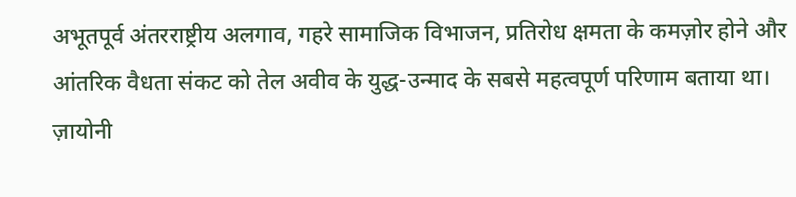अभूतपूर्व अंतरराष्ट्रीय अलगाव, गहरे सामाजिक विभाजन, प्रतिरोध क्षमता के कमज़ोर होने और आंतरिक वैधता संकट को तेल अवीव के युद्ध-उन्माद के सबसे महत्वपूर्ण परिणाम बताया था।
ज़ायोनी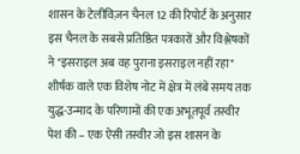शासन के टेलीविज़न चैनल 12 की रिपोर्ट के अनुसार इस चैनल के सबसे प्रतिष्ठित पत्रकारों और विश्लेषकों ने "इसराइल अब वह पुराना इसराइल नहीं रहा" शीर्षक वाले एक विशेष नोट में क्षेत्र में लंबे समय तक युद्ध-उन्माद के परिणामों की एक अभूतपूर्व तस्वीर पेश की – एक ऐसी तस्वीर जो इस शासन के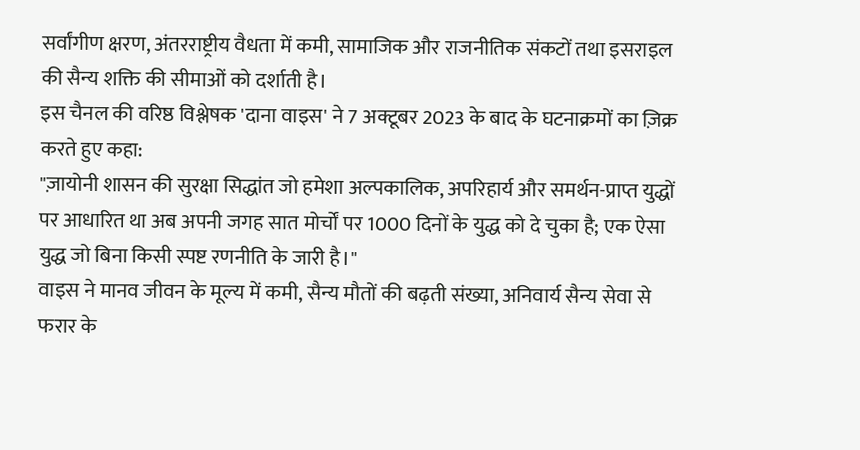सर्वांगीण क्षरण, अंतरराष्ट्रीय वैधता में कमी, सामाजिक और राजनीतिक संकटों तथा इसराइल की सैन्य शक्ति की सीमाओं को दर्शाती है।
इस चैनल की वरिष्ठ विश्लेषक 'दाना वाइस' ने 7 अक्टूबर 2023 के बाद के घटनाक्रमों का ज़िक्र करते हुए कहा:
"ज़ायोनी शासन की सुरक्षा सिद्धांत जो हमेशा अल्पकालिक, अपरिहार्य और समर्थन-प्राप्त युद्धों पर आधारित था अब अपनी जगह सात मोर्चों पर 1000 दिनों के युद्ध को दे चुका है; एक ऐसा युद्ध जो बिना किसी स्पष्ट रणनीति के जारी है।"
वाइस ने मानव जीवन के मूल्य में कमी, सैन्य मौतों की बढ़ती संख्या, अनिवार्य सैन्य सेवा से फरार के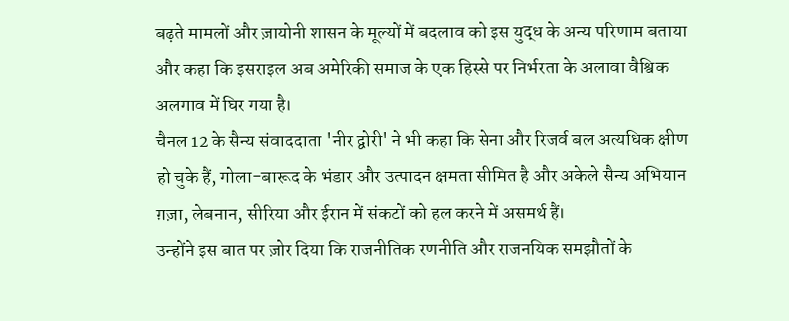बढ़ते मामलों और ज़ायोनी शासन के मूल्यों में बदलाव को इस युद्ध के अन्य परिणाम बताया और कहा कि इसराइल अब अमेरिकी समाज के एक हिस्से पर निर्भरता के अलावा वैश्विक अलगाव में घिर गया है।
चैनल 12 के सैन्य संवाददाता 'नीर द्वोरी' ने भी कहा कि सेना और रिजर्व बल अत्यधिक क्षीण हो चुके हैं, गोला-बारूद के भंडार और उत्पादन क्षमता सीमित है और अकेले सैन्य अभियान ग़ज़ा, लेबनान, सीरिया और ईरान में संकटों को हल करने में असमर्थ हैं।
उन्होंने इस बात पर ज़ोर दिया कि राजनीतिक रणनीति और राजनयिक समझौतों के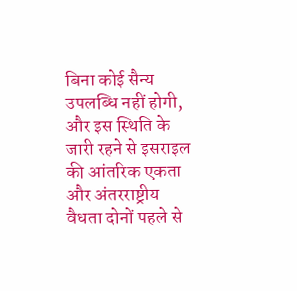बिना कोई सैन्य उपलब्धि नहीं होगी, और इस स्थिति के जारी रहने से इसराइल की आंतरिक एकता और अंतरराष्ट्रीय वैधता दोनों पहले से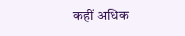कहीं अधिक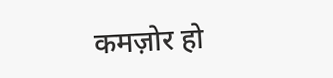कमज़ोर हो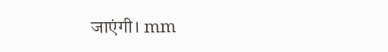जाएंगी। mm